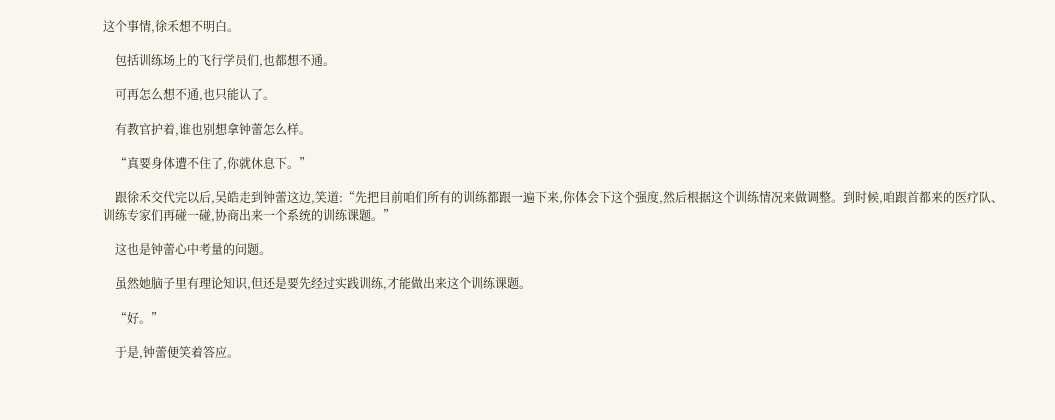这个事情,徐禾想不明白。

    包括训练场上的飞行学员们,也都想不通。

    可再怎么想不通,也只能认了。

    有教官护着,谁也别想拿钟蕾怎么样。

    “真要身体遭不住了,你就休息下。”

    跟徐禾交代完以后,吴皓走到钟蕾这边,笑道:“先把目前咱们所有的训练都跟一遍下来,你体会下这个强度,然后根据这个训练情况来做调整。到时候,咱跟首都来的医疗队、训练专家们再碰一碰,协商出来一个系统的训练课题。”

    这也是钟蕾心中考量的问题。

    虽然她脑子里有理论知识,但还是要先经过实践训练,才能做出来这个训练课题。

    “好。”

    于是,钟蕾便笑着答应。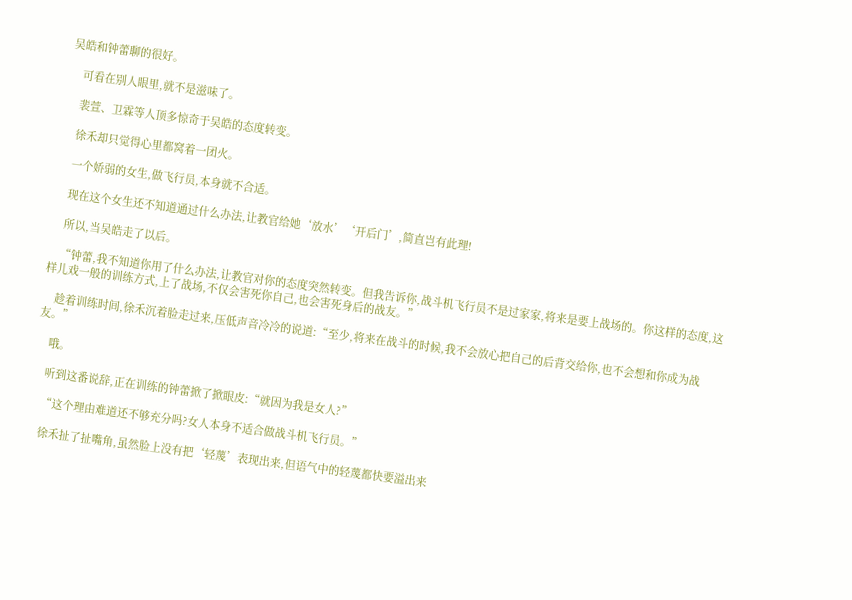吴皓和钟蕾聊的很好。

    可看在别人眼里,就不是滋味了。

    裴萱、卫霖等人顶多惊奇于吴皓的态度转变。

    徐禾却只觉得心里都窝着一团火。

    一个娇弱的女生,做飞行员,本身就不合适。

    现在这个女生还不知道通过什么办法,让教官给她‘放水’‘开后门’,简直岂有此理!

    所以,当吴皓走了以后。

    “钟蕾,我不知道你用了什么办法,让教官对你的态度突然转变。但我告诉你,战斗机飞行员不是过家家,将来是要上战场的。你这样的态度,这样儿戏一般的训练方式,上了战场,不仅会害死你自己,也会害死身后的战友。”

    趁着训练时间,徐禾沉着脸走过来,压低声音冷冷的说道:“至少,将来在战斗的时候,我不会放心把自己的后背交给你,也不会想和你成为战友。”

    哦。

    听到这番说辞,正在训练的钟蕾掀了掀眼皮:“就因为我是女人?”

    “这个理由难道还不够充分吗?女人本身不适合做战斗机飞行员。”

    徐禾扯了扯嘴角,虽然脸上没有把‘轻蔑’表现出来,但语气中的轻蔑都快要溢出来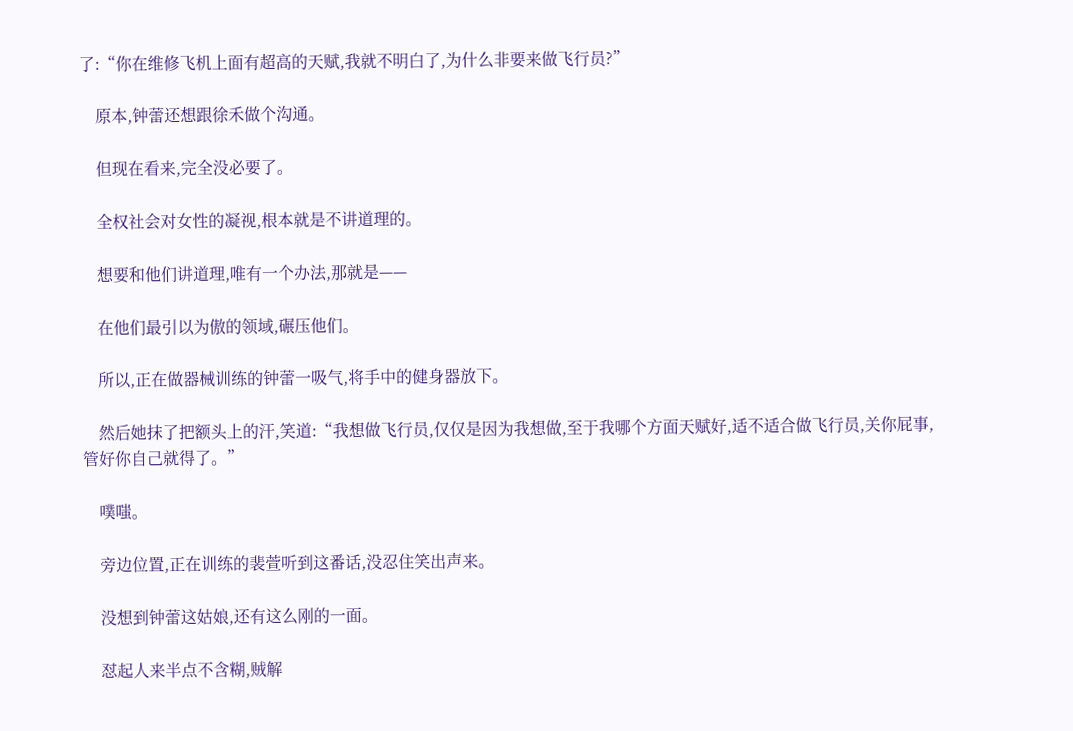了:“你在维修飞机上面有超高的天赋,我就不明白了,为什么非要来做飞行员?”

    原本,钟蕾还想跟徐禾做个沟通。

    但现在看来,完全没必要了。

    全权社会对女性的凝视,根本就是不讲道理的。

    想要和他们讲道理,唯有一个办法,那就是——

    在他们最引以为傲的领域,碾压他们。

    所以,正在做器械训练的钟蕾一吸气,将手中的健身器放下。

    然后她抹了把额头上的汗,笑道:“我想做飞行员,仅仅是因为我想做,至于我哪个方面天赋好,适不适合做飞行员,关你屁事,管好你自己就得了。”

    噗嗤。

    旁边位置,正在训练的裴萱听到这番话,没忍住笑出声来。

    没想到钟蕾这姑娘,还有这么刚的一面。

    怼起人来半点不含糊,贼解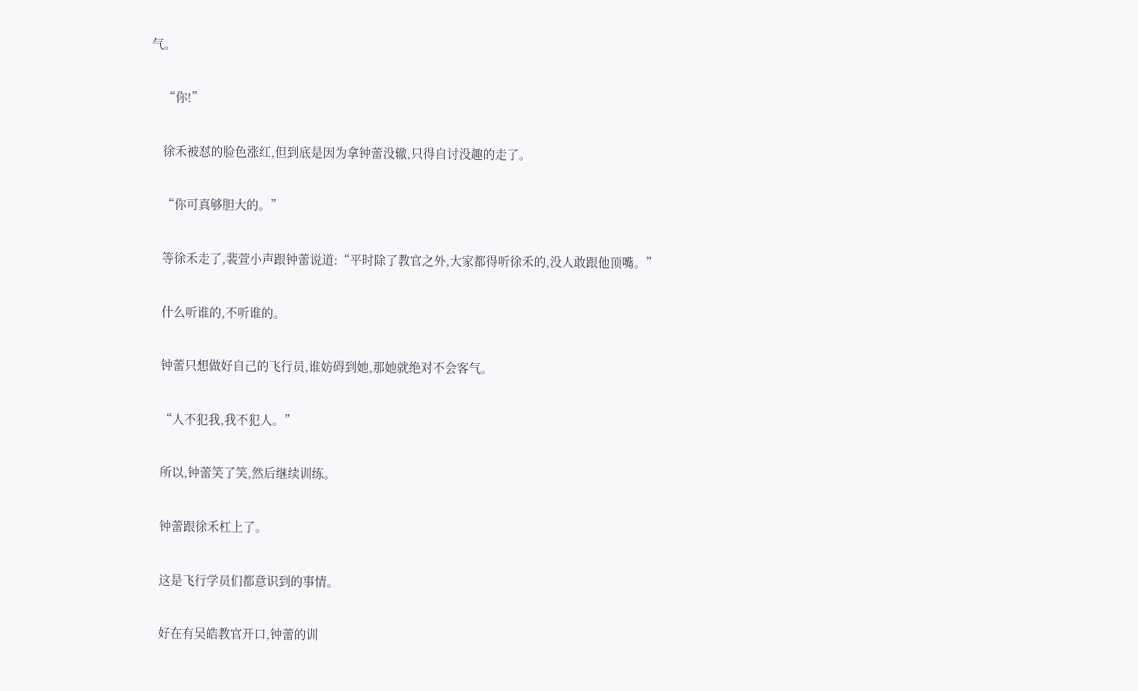气。

    “你!”

    徐禾被怼的脸色涨红,但到底是因为拿钟蕾没辙,只得自讨没趣的走了。

    “你可真够胆大的。”

    等徐禾走了,裴萱小声跟钟蕾说道:“平时除了教官之外,大家都得听徐禾的,没人敢跟他顶嘴。”

    什么听谁的,不听谁的。

    钟蕾只想做好自己的飞行员,谁妨碍到她,那她就绝对不会客气。

    “人不犯我,我不犯人。”

    所以,钟蕾笑了笑,然后继续训练。

    钟蕾跟徐禾杠上了。

    这是飞行学员们都意识到的事情。

    好在有吴皓教官开口,钟蕾的训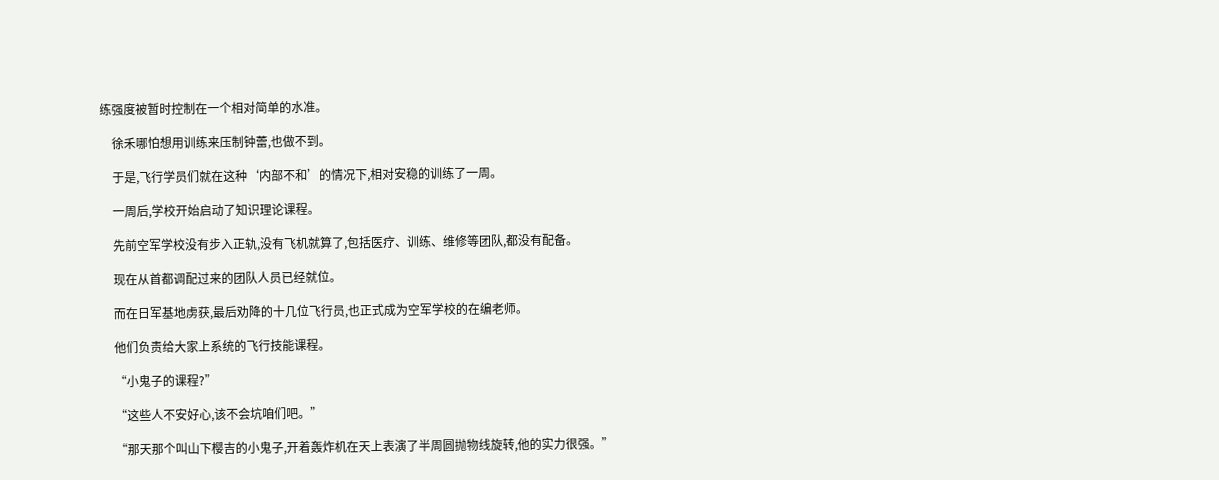练强度被暂时控制在一个相对简单的水准。

    徐禾哪怕想用训练来压制钟蕾,也做不到。

    于是,飞行学员们就在这种‘内部不和’的情况下,相对安稳的训练了一周。

    一周后,学校开始启动了知识理论课程。

    先前空军学校没有步入正轨,没有飞机就算了,包括医疗、训练、维修等团队,都没有配备。

    现在从首都调配过来的团队人员已经就位。

    而在日军基地虏获,最后劝降的十几位飞行员,也正式成为空军学校的在编老师。

    他们负责给大家上系统的飞行技能课程。

    “小鬼子的课程?”

    “这些人不安好心,该不会坑咱们吧。”

    “那天那个叫山下樱吉的小鬼子,开着轰炸机在天上表演了半周圆抛物线旋转,他的实力很强。”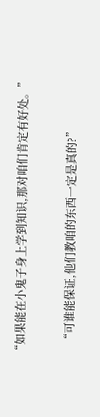“如果能在小鬼子身上学到知识,那对咱们肯定有好处。”

    “可谁能保证,他们教咱的东西一定是真的?”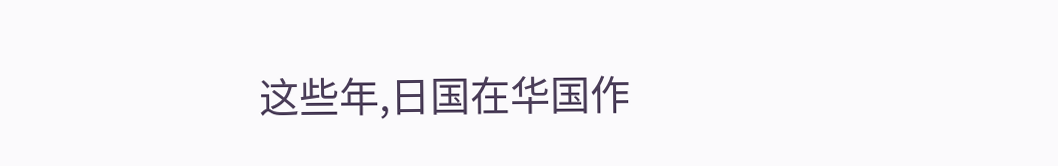这些年,日国在华国作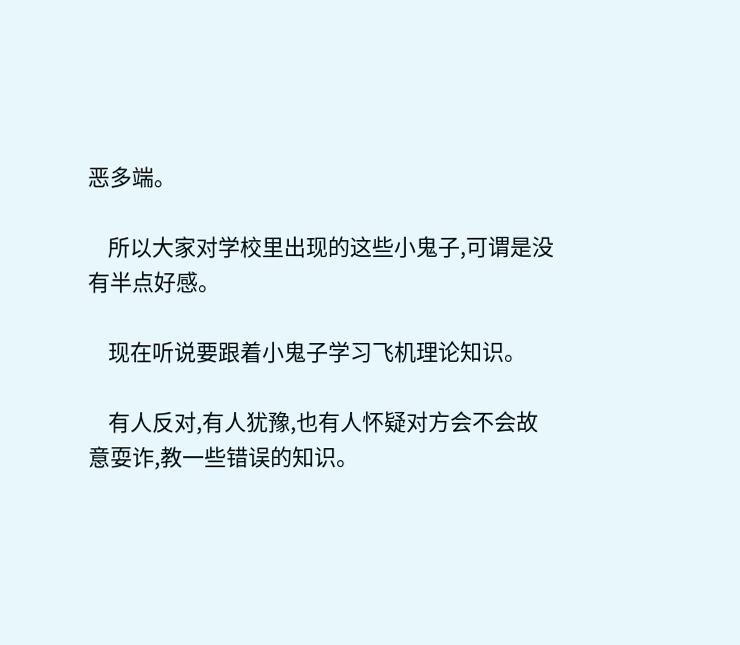恶多端。

    所以大家对学校里出现的这些小鬼子,可谓是没有半点好感。

    现在听说要跟着小鬼子学习飞机理论知识。

    有人反对,有人犹豫,也有人怀疑对方会不会故意耍诈,教一些错误的知识。